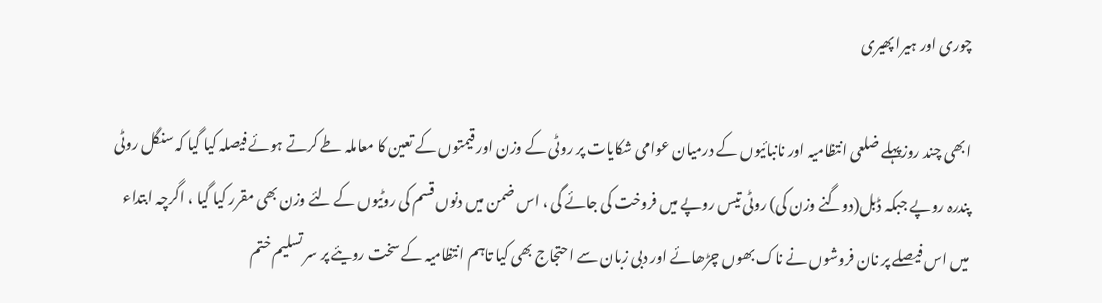چوری اور ہیرا پھیری

ابھی چند روزپہلے ضلعی انتظامیہ اور نانبائیوں کے درمیان عوامی شکایات پر روٹی کے وزن اور قیمتوں کے تعین کا معاملہ طے کرتے ہوئے فیصلہ کیا گیا کہ سنگل روٹی پندرہ روپے جبکہ ڈبل(دوگنے وزن کی) روٹی تیس روپے میں فروخت کی جائے گی ، اس ضمن میں دنوں قسم کی روٹیوں کے لئے وزن بھی مقرر کیا گیا ، اگرچہ ابتداء میں اس فیصلے پر نان فروشوں نے ناک بھوں چڑھائے اور دبی زبان سے احتجاج بھی کیا تاہم انتظامیہ کے سخت رویئے پر سر تسلیم ختم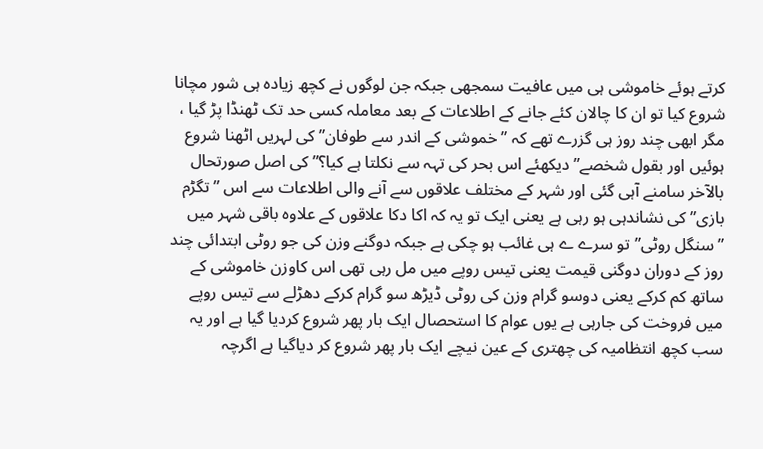کرتے ہوئے خاموشی ہی میں عافیت سمجھی جبکہ جن لوگوں نے کچھ زیادہ ہی شور مچانا شروع کیا تو ان کا چالان کئے جانے کے اطلاعات کے بعد معاملہ کسی حد تک ٹھنڈا پڑ گیا ، مگر ابھی چند روز ہی گزرے تھے کہ ”خموشی کے اندر سے طوفان” کی لہریں اٹھنا شروع ہوئیں اور بقول شخصے”دیکھئے اس بحر کی تہہ سے نکلتا ہے کیا؟” کی اصل صورتحال بالآخر سامنے آہی گئی اور شہر کے مختلف علاقوں سے آنے والی اطلاعات سے اس ”تگڑم بازی” کی نشاندہی ہو رہی ہے یعنی ایک تو یہ کہ اکا دکا علاقوں کے علاوہ باقی شہر میں ”سنگل روٹی” تو سرے ے ہی غائب ہو چکی ہے جبکہ دوگنے وزن کی جو روٹی ابتدائی چند روز کے دوران دوگنی قیمت یعنی تیس روپے میں مل رہی تھی اس کاوزن خاموشی کے ساتھ کم کرکے یعنی دوسو گرام وزن کی روٹی ڈیڑھ سو گرام کرکے دھڑلے سے تیس روپے میں فروخت کی جارہی ہے یوں عوام کا استحصال ایک بار پھر شروع کردیا گیا ہے اور یہ سب کچھ انتظامیہ کی چھتری کے عین نیچے ایک بار پھر شروع کر دیاگیا ہے اگرچہ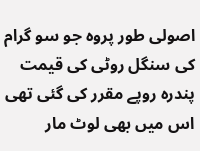اصولی طور پروہ جو سو گرام کی سنگل روٹی کی قیمت پندرہ روپے مقرر کی گئی تھی اس میں بھی لوٹ مار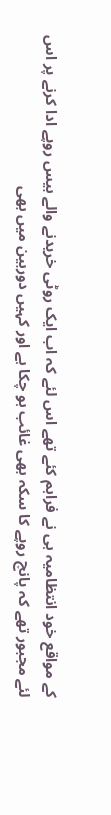کے مواقع خود انتظامیہ ہی نے فراہم کئے تھے اس لئے کہ اب ایک روٹی خریدنے والے بیس روپے ادا کرنے پر اس لئے مجبور تھے کہ پانچ روپے کا سکہ بھی غائب ہو چکا ہے اور کہیں دوربین میں بھی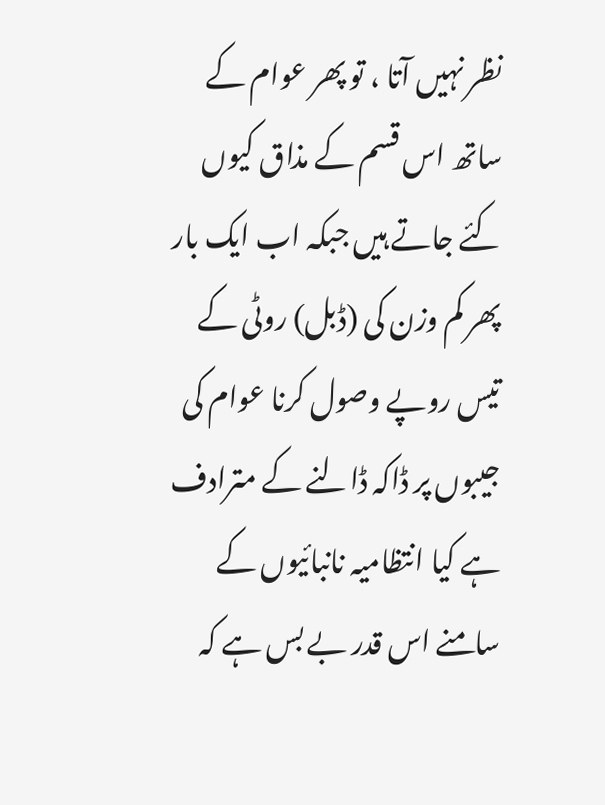نظر نہیں آتا ، تو پھر عوام کے ساتھ اس قسم کے مذاق کیوں کئے جاتے ہیں جبکہ اب ایک بار پھر کم وزن کی (ڈبل) روٹی کے تیس روپے وصول کرنا عوام کی جیبوں پر ڈاکہ ڈالنے کے مترادف ہے کیا انتظامیہ نانبائیوں کے سامنے اس قدر بے بس ہے کہ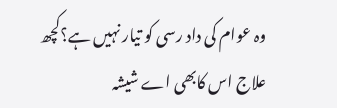وہ عوام کی داد رسی کو تیار نہیں ہے؟کچھ علاج اس کابھی اے شیشہ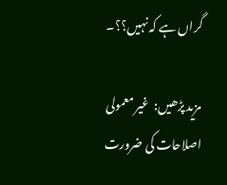گراں ہے کہ نہیں؟؟۔

مزید پڑھیں:  غیر معمولی اصلاحات کی ضرورت